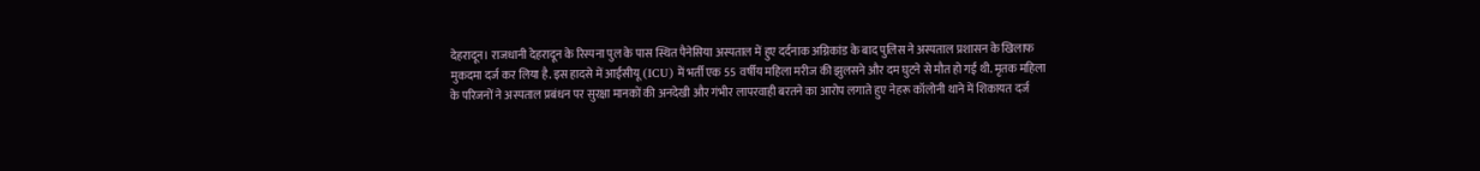देहरादून। राजधानी देहरादून के रिस्पना पुल के पास स्थित पैनेसिया अस्पताल में हुए दर्दनाक अग्निकांड के बाद पुलिस ने अस्पताल प्रशासन के खिलाफ मुकदमा दर्ज कर लिया है. इस हादसे में आईसीयू (ICU) में भर्ती एक 55 वर्षीय महिला मरीज की झुलसने और दम घुटने से मौत हो गई थी. मृतक महिला के परिजनों ने अस्पताल प्रबंधन पर सुरक्षा मानकों की अनदेखी और गंभीर लापरवाही बरतने का आरोप लगाते हुए नेहरू कॉलोनी थाने में शिकायत दर्ज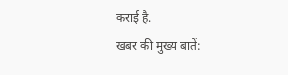कराई है.
खबर की मुख्य बातें: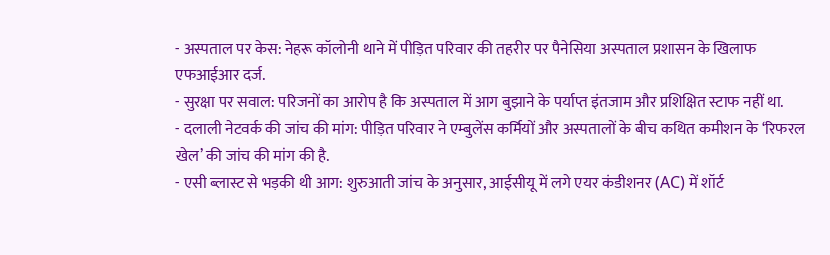- अस्पताल पर केस: नेहरू कॉलोनी थाने में पीड़ित परिवार की तहरीर पर पैनेसिया अस्पताल प्रशासन के खिलाफ एफआईआर दर्ज.
- सुरक्षा पर सवाल: परिजनों का आरोप है कि अस्पताल में आग बुझाने के पर्याप्त इंतजाम और प्रशिक्षित स्टाफ नहीं था.
- दलाली नेटवर्क की जांच की मांग: पीड़ित परिवार ने एम्बुलेंस कर्मियों और अस्पतालों के बीच कथित कमीशन के ‘रिफरल खेल’ की जांच की मांग की है.
- एसी ब्लास्ट से भड़की थी आग: शुरुआती जांच के अनुसार, आईसीयू में लगे एयर कंडीशनर (AC) में शॉर्ट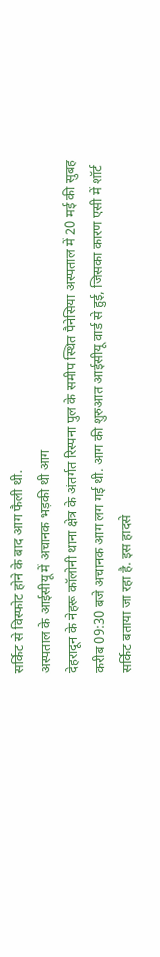सर्किट से विस्फोट होने के बाद आग फैली थी.
अस्पताल के आईसीयू में अचानक भड़की थी आग
देहरादून के नेहरू कॉलोनी थाना क्षेत्र के अंतर्गत रिस्पना पुल के समीप स्थित पैनेसिया अस्पताल में 20 मई की सुबह करीब 09:30 बजे अचानक आग लग गई थी. आग की शुरुआत आईसीयू वार्ड से हुई, जिसका कारण एसी में शॉर्ट सर्किट बताया जा रहा है. इस हादसे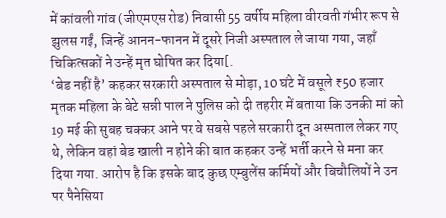में कांवली गांव (जीएमएस रोड) निवासी 55 वर्षीय महिला वीरवती गंभीर रूप से झुलस गईं, जिन्हें आनन-फानन में दूसरे निजी अस्पताल ले जाया गया, जहाँ चिकित्सकों ने उन्हें मृत घोषित कर दिया[.
‘बेड नहीं है’ कहकर सरकारी अस्पताल से मोड़ा, 10 घंटे में वसूले ₹50 हजार
मृतक महिला के बेटे सन्नी पाल ने पुलिस को दी तहरीर में बताया कि उनकी मां को 19 मई की सुबह चक्कर आने पर वे सबसे पहले सरकारी दून अस्पताल लेकर गए थे, लेकिन वहां बेड खाली न होने की बात कहकर उन्हें भर्ती करने से मना कर दिया गया. आरोप है कि इसके बाद कुछ एम्बुलेंस कर्मियों और बिचौलियों ने उन पर पैनेसिया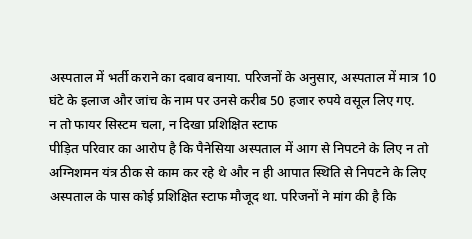अस्पताल में भर्ती कराने का दबाव बनाया. परिजनों के अनुसार, अस्पताल में मात्र 10 घंटे के इलाज और जांच के नाम पर उनसे करीब 50 हजार रुपये वसूल लिए गए.
न तो फायर सिस्टम चला, न दिखा प्रशिक्षित स्टाफ
पीड़ित परिवार का आरोप है कि पैनेसिया अस्पताल में आग से निपटने के लिए न तो अग्निशमन यंत्र ठीक से काम कर रहे थे और न ही आपात स्थिति से निपटने के लिए अस्पताल के पास कोई प्रशिक्षित स्टाफ मौजूद था. परिजनों ने मांग की है कि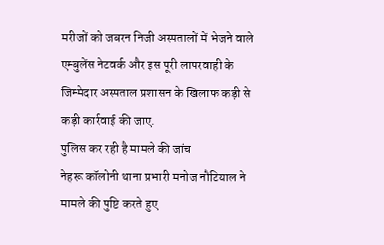मरीजों को जबरन निजी अस्पतालों में भेजने वाले एम्बुलेंस नेटवर्क और इस पूरी लापरवाही के जिम्मेदार अस्पताल प्रशासन के खिलाफ कड़ी से कड़ी कार्रवाई की जाए.
पुलिस कर रही है मामले की जांच
नेहरू कॉलोनी थाना प्रभारी मनोज नौटियाल ने मामले की पुष्टि करते हुए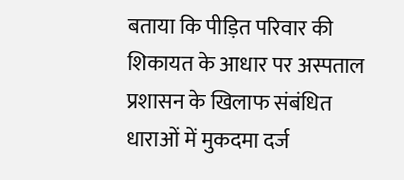बताया कि पीड़ित परिवार की शिकायत के आधार पर अस्पताल प्रशासन के खिलाफ संबंधित धाराओं में मुकदमा दर्ज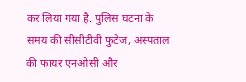कर लिया गया है. पुलिस घटना के समय की सीसीटीवी फुटेज, अस्पताल की फायर एनओसी और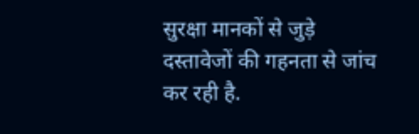सुरक्षा मानकों से जुड़े दस्तावेजों की गहनता से जांच कर रही है.